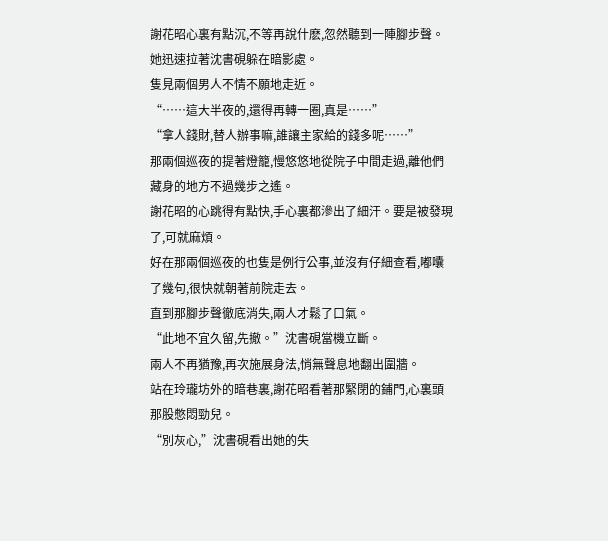謝花昭心裏有點沉,不等再說什麽,忽然聽到一陣腳步聲。
她迅速拉著沈書硯躲在暗影處。
隻見兩個男人不情不願地走近。
“……這大半夜的,還得再轉一圈,真是……”
“拿人錢財,替人辦事嘛,誰讓主家給的錢多呢……”
那兩個巡夜的提著燈籠,慢悠悠地從院子中間走過,離他們藏身的地方不過幾步之遙。
謝花昭的心跳得有點快,手心裏都滲出了細汗。要是被發現了,可就麻煩。
好在那兩個巡夜的也隻是例行公事,並沒有仔細查看,嘟囔了幾句,很快就朝著前院走去。
直到那腳步聲徹底消失,兩人才鬆了口氣。
“此地不宜久留,先撤。”沈書硯當機立斷。
兩人不再猶豫,再次施展身法,悄無聲息地翻出圍牆。
站在玲瓏坊外的暗巷裏,謝花昭看著那緊閉的鋪門,心裏頭那股憋悶勁兒。
“別灰心,”沈書硯看出她的失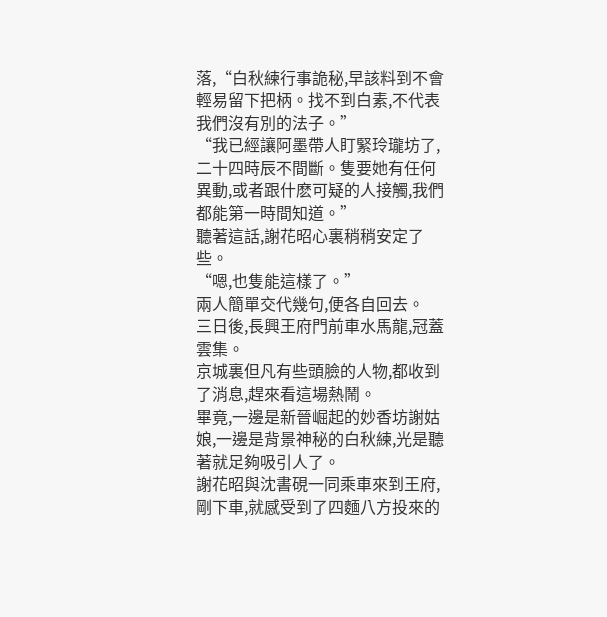落,“白秋練行事詭秘,早該料到不會輕易留下把柄。找不到白素,不代表我們沒有別的法子。”
“我已經讓阿墨帶人盯緊玲瓏坊了,二十四時辰不間斷。隻要她有任何異動,或者跟什麽可疑的人接觸,我們都能第一時間知道。”
聽著這話,謝花昭心裏稍稍安定了些。
“嗯,也隻能這樣了。”
兩人簡單交代幾句,便各自回去。
三日後,長興王府門前車水馬龍,冠蓋雲集。
京城裏但凡有些頭臉的人物,都收到了消息,趕來看這場熱鬧。
畢竟,一邊是新晉崛起的妙香坊謝姑娘,一邊是背景神秘的白秋練,光是聽著就足夠吸引人了。
謝花昭與沈書硯一同乘車來到王府,剛下車,就感受到了四麵八方投來的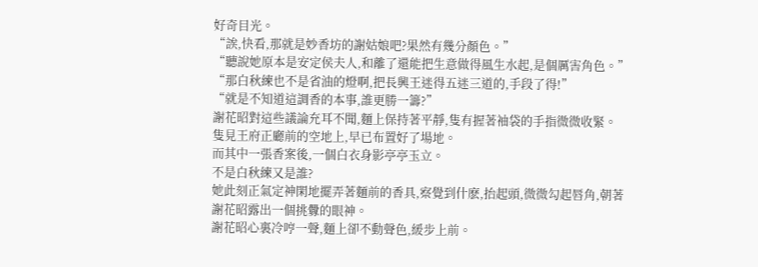好奇目光。
“誒,快看,那就是妙香坊的謝姑娘吧?果然有幾分顏色。”
“聽說她原本是安定侯夫人,和離了還能把生意做得風生水起,是個厲害角色。”
“那白秋練也不是省油的燈啊,把長興王迷得五迷三道的,手段了得!”
“就是不知道這調香的本事,誰更勝一籌?”
謝花昭對這些議論充耳不聞,麵上保持著平靜,隻有握著袖袋的手指微微收緊。
隻見王府正廳前的空地上,早已布置好了場地。
而其中一張香案後,一個白衣身影亭亭玉立。
不是白秋練又是誰?
她此刻正氣定神閑地擺弄著麵前的香具,察覺到什麽,抬起頭,微微勾起唇角,朝著謝花昭露出一個挑釁的眼神。
謝花昭心裏冷哼一聲,麵上卻不動聲色,緩步上前。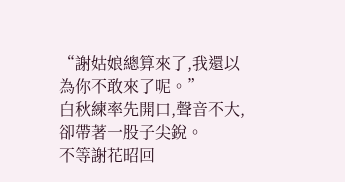“謝姑娘總算來了,我還以為你不敢來了呢。”
白秋練率先開口,聲音不大,卻帶著一股子尖銳。
不等謝花昭回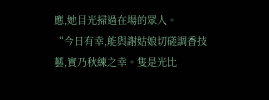應,她目光掃過在場的眾人。
“今日有幸,能與謝姑娘切磋調香技藝,實乃秋練之幸。隻是光比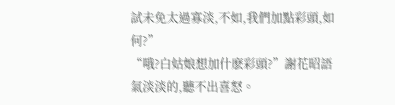試未免太過寡淡,不如,我們加點彩頭,如何?”
“哦?白姑娘想加什麽彩頭?”謝花昭語氣淡淡的,聽不出喜怒。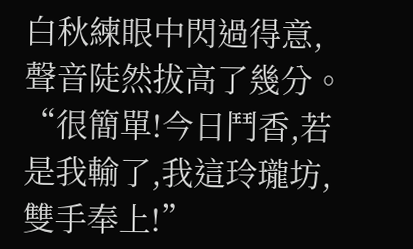白秋練眼中閃過得意,聲音陡然拔高了幾分。
“很簡單!今日鬥香,若是我輸了,我這玲瓏坊,雙手奉上!”